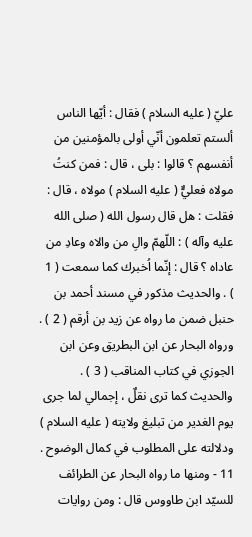عليّ ( عليه السلام ) فقال : أيّها الناس ألستم تعلمون أنّي أولى بالمؤمنين من أنفسهم ؟ قالوا : بلى ، قال : فمن كنتُ مولاه فعليٌّ ( عليه السلام ) مولاه ، قال : فقلت : هل قال رسول الله ( صلى الله عليه وآله ) : اللّهمّ والِ من والاه وعادِ من عاداه ؟ قال : إنّما اُخبرك كما سمعت ( 1 ) . والحديث مذكور في مسند أحمد بن حنبل ضمن ما رواه عن زيد بن أرقم ( 2 ) . ورواه البحار عن ابن البطريق وعن ابن الجوزي في كتاب المناقب ( 3 ) .
والحديث كما ترى نقلٌ ، إجمالي لما جرى يوم الغدير من تبليغ ولايته ( عليه السلام ) ودلالته على المطلوب في كمال الوضوح .
11 - ومنها ما رواه البحار عن الطرائف للسيّد ابن طاووس قال : ومن روايات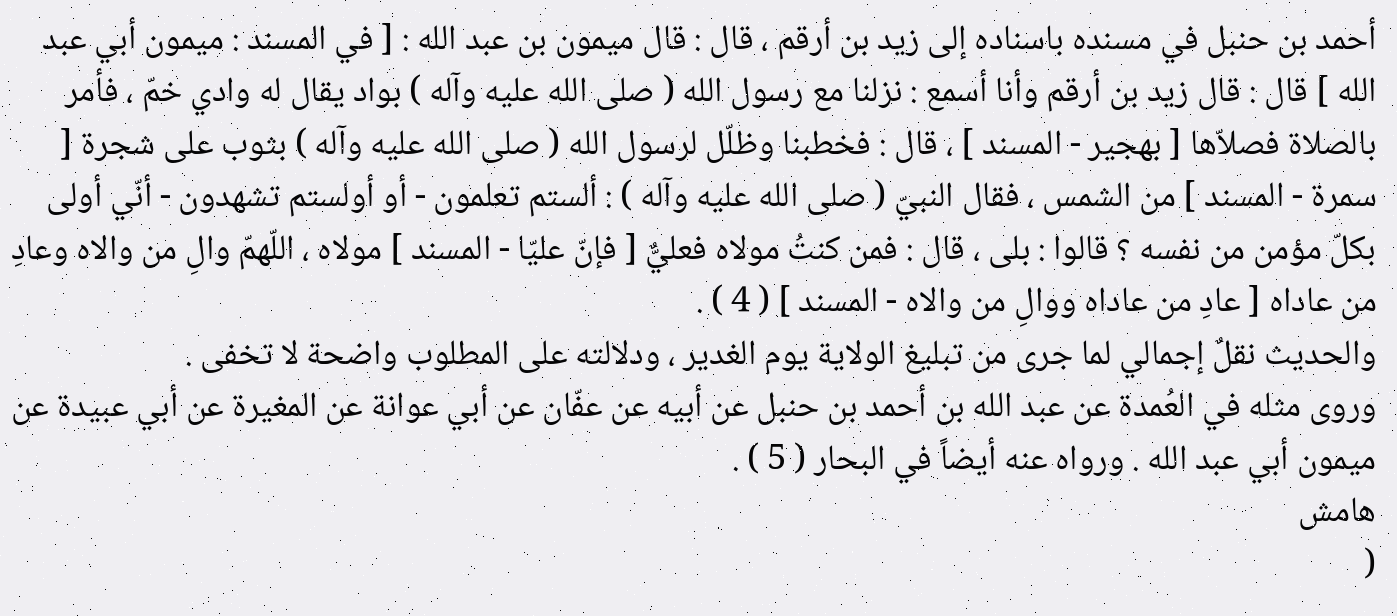أحمد بن حنبل في مسنده باسناده إلى زيد بن أرقم ، قال : قال ميمون بن عبد الله : [ في المسند : ميمون أبي عبد الله ] قال : قال زيد بن أرقم وأنا أسمع : نزلنا مع رسول الله ( صلى الله عليه وآله ) بواد يقال له وادي خمّ ، فأمر بالصلاة فصلاّها [ بهجير - المسند ] ، قال : فخطبنا وظلّل لرسول الله ( صلى الله عليه وآله ) بثوب على شجرة [ سمرة - المسند ] من الشمس ، فقال النبيّ ( صلى الله عليه وآله ) : ألستم تعلمون - أو أولستم تشهدون - أنّي أولى بكلّ مؤمن من نفسه ؟ قالوا : بلى ، قال : فمن كنتُ مولاه فعليٌّ [ فإنّ عليّا - المسند ] مولاه ، اللّهمّ والِ من والاه وعادِ من عاداه [ عادِ من عاداه ووالِ من والاه - المسند ] ( 4 ) .
والحديث نقلٌ إجمالي لما جرى من تبليغ الولاية يوم الغدير ، ودلالته على المطلوب واضحة لا تخفى .
وروى مثله في العُمدة عن عبد الله بن أحمد بن حنبل عن أبيه عن عفّان عن أبي عوانة عن المغيرة عن أبي عبيدة عن ميمون أبي عبد الله . ورواه عنه أيضاً في البحار ( 5 ) .
هامش
(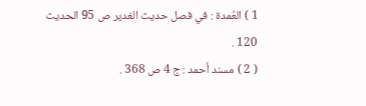1 ) العُمدة : في فصل حديث الغدير ص 95 الحديث 120 .
( 2 ) مسند أحمد : ج 4 ص 368 .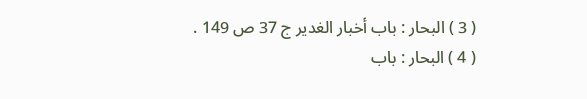( 3 ) البحار : باب أخبار الغدير ج 37 ص 149 .
( 4 ) البحار : باب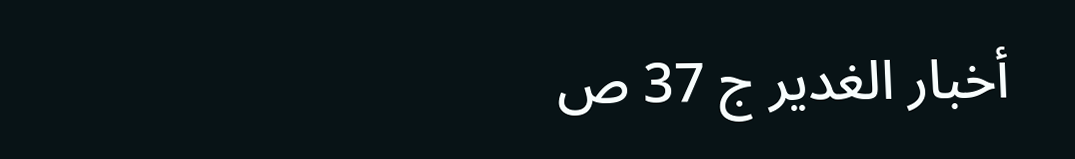أخبار الغدير ج 37 ص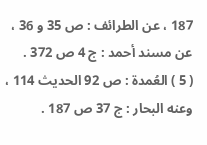187 ، عن الطرائف : ص 35 و 36 ، عن مسند أحمد : ج 4 ص 372 .
( 5 ) العُمدة : ص 92 الحديث 114 ، وعنه البحار : ج 37 ص 187 .